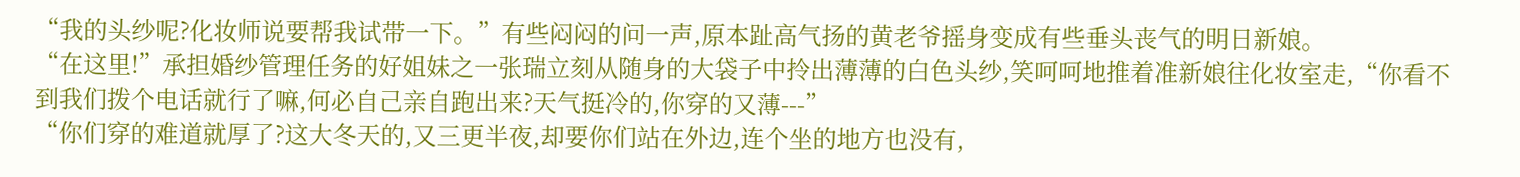“我的头纱呢?化妆师说要帮我试带一下。”有些闷闷的问一声,原本趾高气扬的黄老爷摇身变成有些垂头丧气的明日新娘。
“在这里!”承担婚纱管理任务的好姐妹之一张瑞立刻从随身的大袋子中拎出薄薄的白色头纱,笑呵呵地推着准新娘往化妆室走,“你看不到我们拨个电话就行了嘛,何必自己亲自跑出来?天气挺冷的,你穿的又薄---”
“你们穿的难道就厚了?这大冬天的,又三更半夜,却要你们站在外边,连个坐的地方也没有,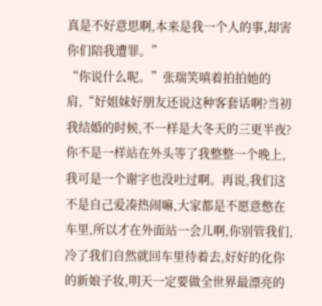真是不好意思啊,本来是我一个人的事,却害你们陪我遭罪。”
“你说什么呢。”张瑞笑嗔着拍拍她的肩,“好姐妹好朋友还说这种客套话啊?当初我结婚的时候,不一样是大冬天的三更半夜?你不是一样站在外头等了我整整一个晚上,我可是一个谢字也没吐过啊。再说,我们这不是自己爱凑热闹嘛,大家都是不愿意憋在车里,所以才在外面站一会儿啊,你别管我们,冷了我们自然就回车里待着去,好好的化你的新娘子妆,明天一定要做全世界最漂亮的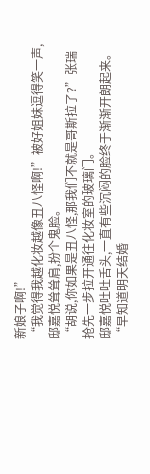新娘子啊!”
“我觉得我越化妆越像丑八怪啊!”被好姐妹逗得笑一声,邸嘉悦耸耸肩,扮个鬼脸。
“胡说,你如果是丑八怪,那我们不就是哥斯拉了?”张瑞抢先一步拉开通往化妆室的玻璃门。
邸嘉悦吐吐舌头,一直有些沉闷的脸终于渐渐开朗起来。
“早知道明天结婚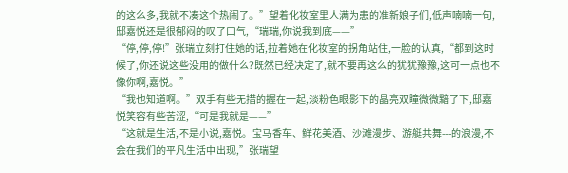的这么多,我就不凑这个热闹了。”望着化妆室里人满为患的准新娘子们,低声喃喃一句,邸嘉悦还是很郁闷的叹了口气,“瑞瑞,你说我到底——”
“停,停,停!”张瑞立刻打住她的话,拉着她在化妆室的拐角站住,一脸的认真,“都到这时候了,你还说这些没用的做什么?既然已经决定了,就不要再这么的犹犹豫豫,这可一点也不像你啊,嘉悦。”
“我也知道啊。”双手有些无措的握在一起,淡粉色眼影下的晶亮双瞳微微黯了下,邸嘉悦笑容有些苦涩,“可是我就是——”
“这就是生活,不是小说,嘉悦。宝马香车、鲜花美酒、沙滩漫步、游艇共舞---的浪漫,不会在我们的平凡生活中出现,”张瑞望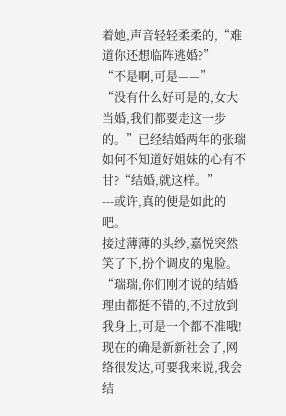着她,声音轻轻柔柔的,“难道你还想临阵逃婚?”
“不是啊,可是——”
“没有什么好可是的,女大当婚,我们都要走这一步的。”已经结婚两年的张瑞如何不知道好姐妹的心有不甘?“结婚,就这样。”
---或许,真的便是如此的吧。
接过薄薄的头纱,嘉悦突然笑了下,扮个调皮的鬼脸。
“瑞瑞,你们刚才说的结婚理由都挺不错的,不过放到我身上,可是一个都不准哦!现在的确是新新社会了,网络很发达,可要我来说,我会结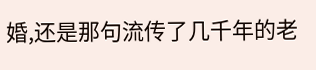婚,还是那句流传了几千年的老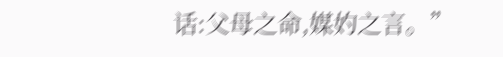话:父母之命,媒妁之言。”